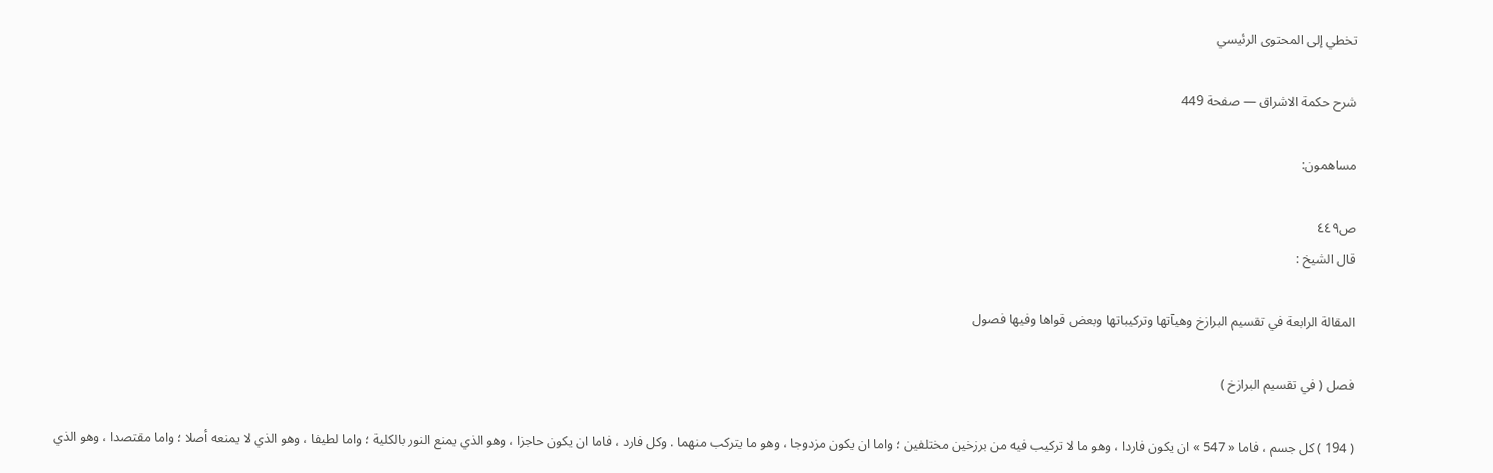تخطي إلى المحتوى الرئيسي

شرح حكمة الاشراق — صفحة 449

مساهمون:

ص٤٤٩
قال الشيخ :

المقالة الرابعة في تقسيم البرازخ وهيآتها وتركيباتها وبعض قواها وفيها فصول

فصل ( في تقسيم البرازخ )

( 194 ) كل جسم ، فاما « 547 » ان يكون فاردا ، وهو ما لا تركيب فيه من برزخين مختلفين ؛ واما ان يكون مزدوجا ، وهو ما يتركب منهما . وكل فارد ، فاما ان يكون حاجزا ، وهو الذي يمنع النور بالكلية ؛ واما لطيفا ، وهو الذي لا يمنعه أصلا ؛ واما مقتصدا ، وهو الذي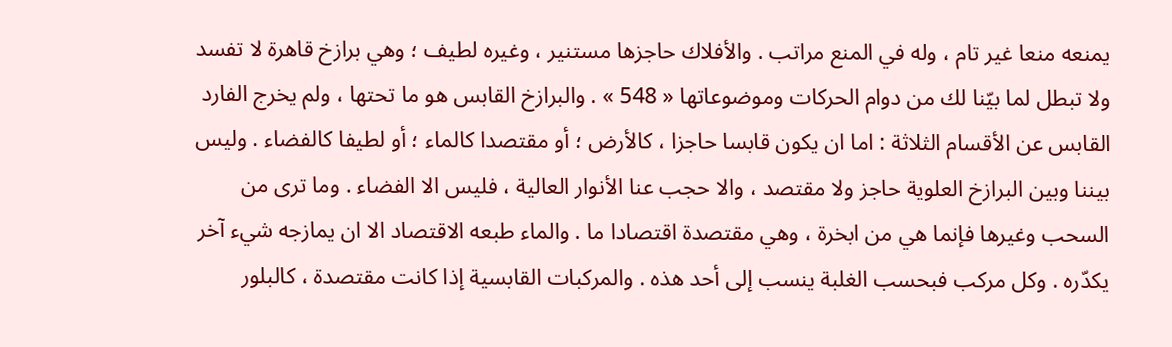يمنعه منعا غير تام ، وله في المنع مراتب . والأفلاك حاجزها مستنير ، وغيره لطيف ؛ وهي برازخ قاهرة لا تفسد ولا تبطل لما بيّنا لك من دوام الحركات وموضوعاتها « 548 » . والبرازخ القابس هو ما تحتها ، ولم يخرج الفارد القابس عن الأقسام الثلاثة : اما ان يكون قابسا حاجزا ، كالأرض ؛ أو مقتصدا كالماء ؛ أو لطيفا كالفضاء . وليس بيننا وبين البرازخ العلوية حاجز ولا مقتصد ، والا حجب عنا الأنوار العالية ، فليس الا الفضاء . وما ترى من السحب وغيرها فإنما هي من ابخرة ، وهي مقتصدة اقتصادا ما . والماء طبعه الاقتصاد الا ان يمازجه شيء آخر يكدّره . وكل مركب فبحسب الغلبة ينسب إلى أحد هذه . والمركبات القابسية إذا كانت مقتصدة ، كالبلور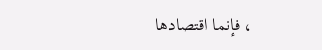، فإنما اقتصادها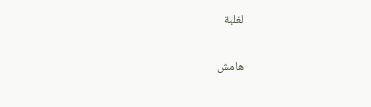لغلبة

هامش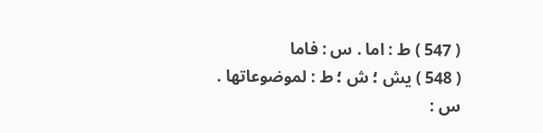( 547 ) ط : اما . س : فاما
( 548 ) يش ؛ ش ؛ ط : لموضوعاتها . س :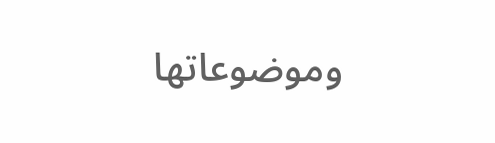وموضوعاتها